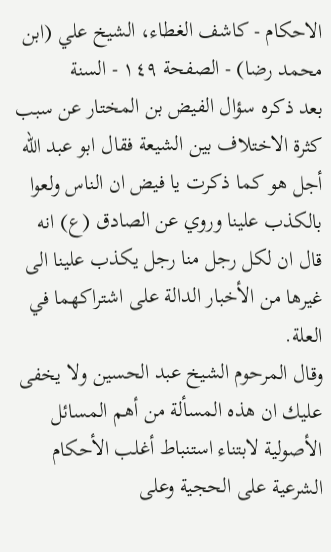الاحكام - كاشف الغطاء، الشيخ علي (ابن محمد رضا) - الصفحة ١٤٩ - السنة
بعد ذكره سؤال الفيض بن المختار عن سبب كثرة الاختلاف بين الشيعة فقال ابو عبد الله أجل هو كما ذكرت يا فيض ان الناس ولعوا بالكذب علينا وروي عن الصادق (ع) انه قال ان لكل رجل منا رجل يكذب علينا الى غيرها من الأخبار الدالة على اشتراكهما في العلة.
وقال المرحوم الشيخ عبد الحسين ولا يخفى عليك ان هذه المسألة من أهم المسائل الأصولية لابتناء استنباط أغلب الأحكام الشرعية على الحجية وعلى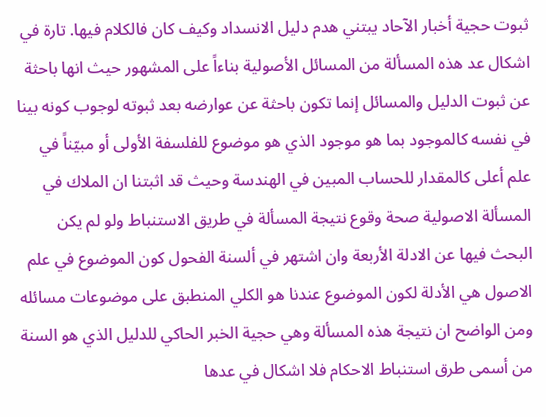ثبوت حجية أخبار الآحاد يبتني هدم دليل الانسداد وكيف كان فالكلام فيها. تارة في اشكال عد هذه المسألة من المسائل الأصولية بناءاً على المشهور حيث انها باحثة عن ثبوت الدليل والمسائل إنما تكون باحثة عن عوارضه بعد ثبوته لوجوب كونه بينا في نفسه كالموجود بما هو موجود الذي هو موضوع للفلسفة الأولى أو مبيّناً في علم أعلى كالمقدار للحساب المبين في الهندسة وحيث قد اثبتنا ان الملاك في المسألة الاصولية صحة وقوع نتيجة المسألة في طريق الاستنباط ولو لم يكن البحث فيها عن الادلة الأربعة وان اشتهر في ألسنة الفحول كون الموضوع في علم الاصول هي الأدلة لكون الموضوع عندنا هو الكلي المنطبق على موضوعات مسائله ومن الواضح ان نتيجة هذه المسألة وهي حجية الخبر الحاكي للدليل الذي هو السنة من أسمى طرق استنباط الاحكام فلا اشكال في عدها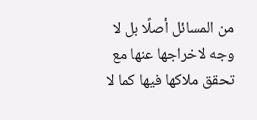من المسائل أصلًا بل لا وجه لاخراجها عنها مع تحقق ملاكها فيها كما لا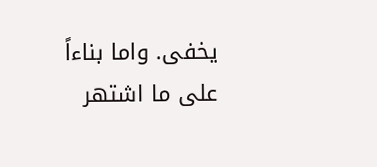يخفى. واما بناءاً على ما اشتهر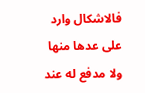فالاشكال وارد على عدها منها ولا مدفع له عند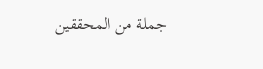جملة من المحققين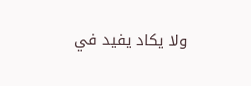ولا يكاد يفيد في